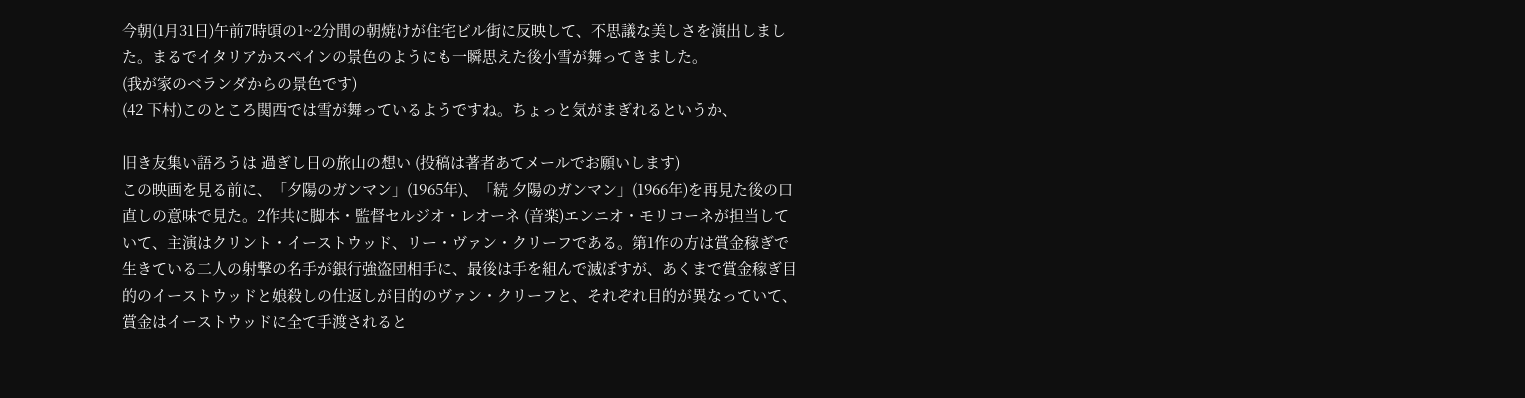今朝(1月31日)午前7時頃の1~2分間の朝焼けが住宅ビル街に反映して、不思議な美しさを演出しました。まるでイタリアかスペインの景色のようにも一瞬思えた後小雪が舞ってきました。
(我が家のベランダからの景色です)
(42 下村)このところ関西では雪が舞っているようですね。ちょっと気がまぎれるというか、

旧き友集い語ろうは 過ぎし日の旅山の想い (投稿は著者あてメールでお願いします)
この映画を見る前に、「夕陽のガンマン」(1965年)、「続 夕陽のガンマン」(1966年)を再見た後の口直しの意味で見た。2作共に脚本・監督セルジオ・レオーネ (音楽)エンニオ・モリコーネが担当していて、主演はクリント・イーストウッド、リー・ヴァン・クリーフである。第1作の方は賞金稼ぎで生きている二人の射撃の名手が銀行強盗団相手に、最後は手を組んで滅ぼすが、あくまで賞金稼ぎ目的のイーストウッドと娘殺しの仕返しが目的のヴァン・クリーフと、それぞれ目的が異なっていて、賞金はイーストウッドに全て手渡されると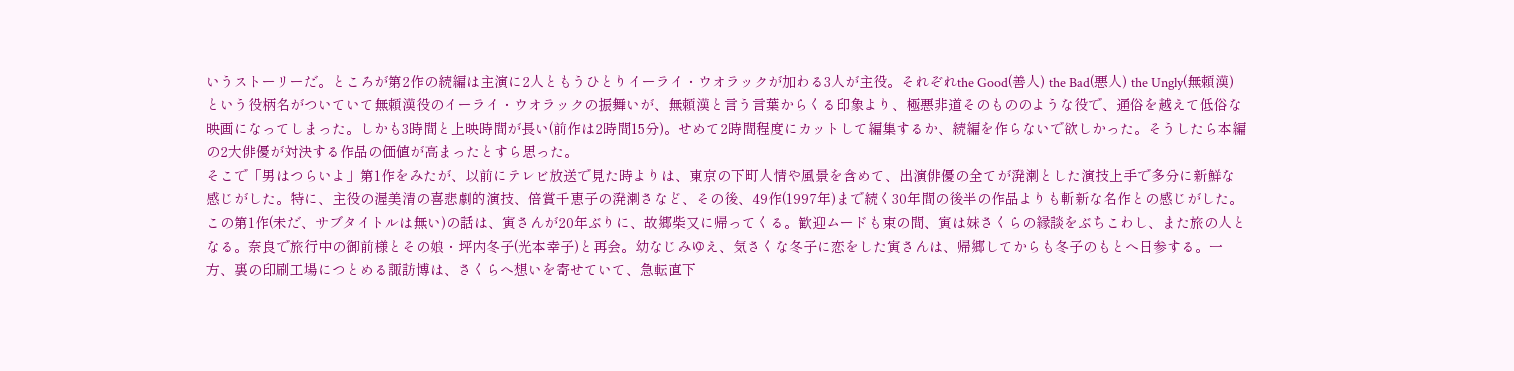いうストーリーだ。ところが第2作の続編は主演に2人ともうひとりイーライ・ウオラックが加わる3人が主役。それぞれthe Good(善人) the Bad(悪人) the Ungly(無頼漢)という役柄名がついていて無頼漢役のイーライ・ウオラックの振舞いが、無頼漢と言う言葉からくる印象より、極悪非道そのもののような役で、通俗を越えて低俗な映画になってしまった。しかも3時間と上映時間が長い(前作は2時間15分)。せめて2時間程度にカットして編集するか、続編を作らないで欲しかった。そうしたら本編の2大俳優が対決する作品の価値が高まったとすら思った。
そこで「男はつらいよ」第1作をみたが、以前にテレビ放送で見た時よりは、東京の下町人情や風景を含めて、出演俳優の全てが溌溂とした演技上手で多分に新鮮な感じがした。特に、主役の渥美清の喜悲劇的演技、倍賞千恵子の溌溂さなど、その後、49作(1997年)まで続く30年間の後半の作品よりも斬新な名作との感じがした。
この第1作(未だ、サブタイトルは無い)の話は、寅さんが20年ぶりに、故郷柴又に帰ってくる。歓迎ムードも束の間、寅は妹さくらの縁談をぶちこわし、また旅の人となる。奈良で旅行中の御前様とその娘・坪内冬子(光本幸子)と再会。幼なじみゆえ、気さくな冬子に恋をした寅さんは、帰郷してからも冬子のもとへ日参する。一方、裏の印刷工場につとめる諏訪博は、さくらへ想いを寄せていて、急転直下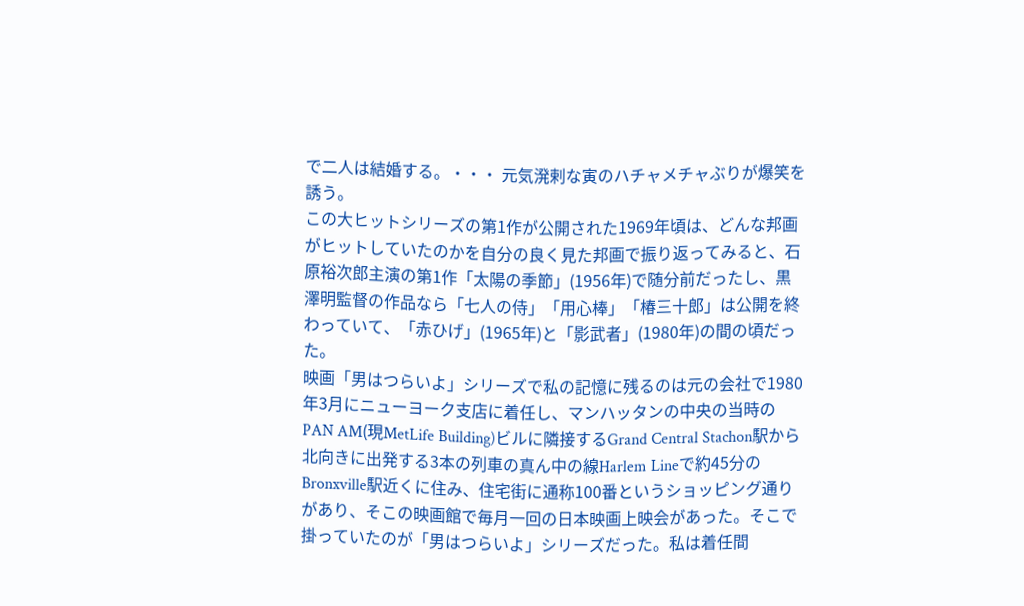で二人は結婚する。・・・ 元気溌剌な寅のハチャメチャぶりが爆笑を誘う。
この大ヒットシリーズの第1作が公開された1969年頃は、どんな邦画がヒットしていたのかを自分の良く見た邦画で振り返ってみると、石原裕次郎主演の第1作「太陽の季節」(1956年)で随分前だったし、黒澤明監督の作品なら「七人の侍」「用心棒」「椿三十郎」は公開を終わっていて、「赤ひげ」(1965年)と「影武者」(1980年)の間の頃だった。
映画「男はつらいよ」シリーズで私の記憶に残るのは元の会社で1980年3月にニューヨーク支店に着任し、マンハッタンの中央の当時のPAN AM(現MetLife Building)ビルに隣接するGrand Central Stachon駅から北向きに出発する3本の列車の真ん中の線Harlem Lineで約45分のBronxville駅近くに住み、住宅街に通称100番というショッピング通りがあり、そこの映画館で毎月一回の日本映画上映会があった。そこで掛っていたのが「男はつらいよ」シリーズだった。私は着任間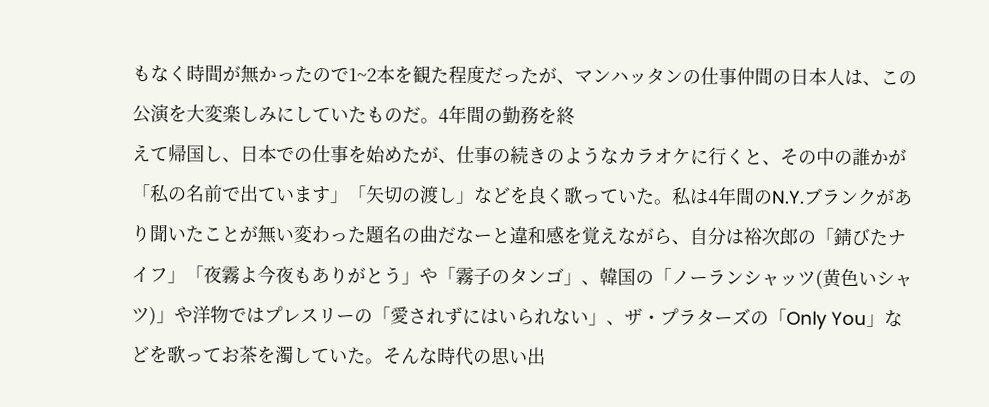もなく時間が無かったので1~2本を観た程度だったが、マンハッタンの仕事仲間の日本人は、この公演を大変楽しみにしていたものだ。4年間の勤務を終
えて帰国し、日本での仕事を始めたが、仕事の続きのようなカラオケに行くと、その中の誰かが「私の名前で出ています」「矢切の渡し」などを良く歌っていた。私は4年間のN.Y.ブランクがあり聞いたことが無い変わった題名の曲だなーと違和感を覚えながら、自分は裕次郎の「錆びたナイフ」「夜霧よ今夜もありがとう」や「霧子のタンゴ」、韓国の「ノーランシャッツ(黄色いシャツ)」や洋物ではプレスリーの「愛されずにはいられない」、ザ・プラターズの「Only You」などを歌ってお茶を濁していた。そんな時代の思い出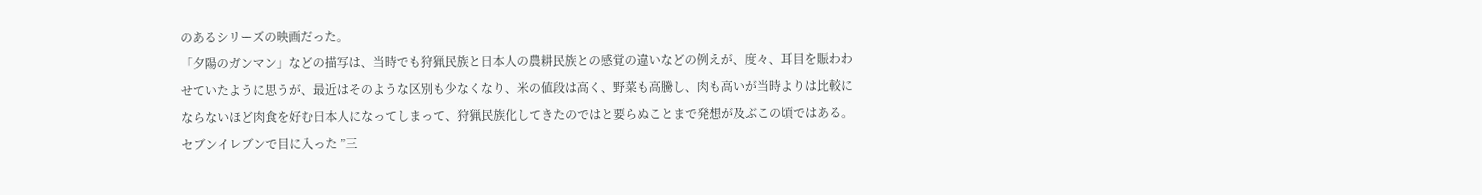のあるシリーズの映画だった。
「夕陽のガンマン」などの描写は、当時でも狩猟民族と日本人の農耕民族との感覚の違いなどの例えが、度々、耳目を賑わわせていたように思うが、最近はそのような区別も少なくなり、米の値段は高く、野菜も高騰し、肉も高いが当時よりは比較にならないほど肉食を好む日本人になってしまって、狩猟民族化してきたのではと要らぬことまで発想が及ぶこの頃ではある。
セブンイレブンで目に入った ”三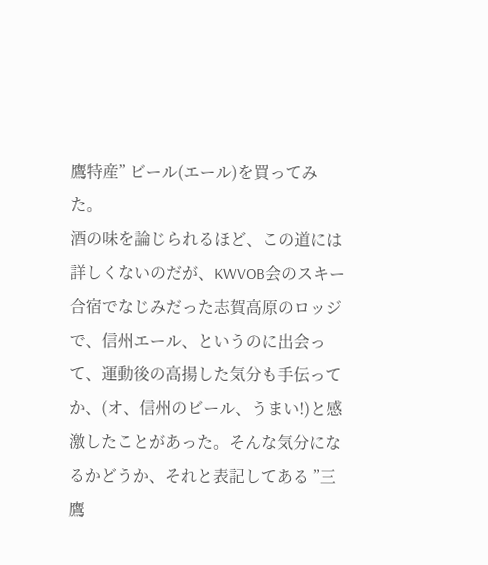鷹特産” ビール(エール)を買ってみた。
酒の味を論じられるほど、この道には詳しくないのだが、KWVOB会のスキー合宿でなじみだった志賀高原のロッジで、信州エール、というのに出会って、運動後の高揚した気分も手伝ってか、(オ、信州のビール、うまい!)と感激したことがあった。そんな気分になるかどうか、それと表記してある ”三鷹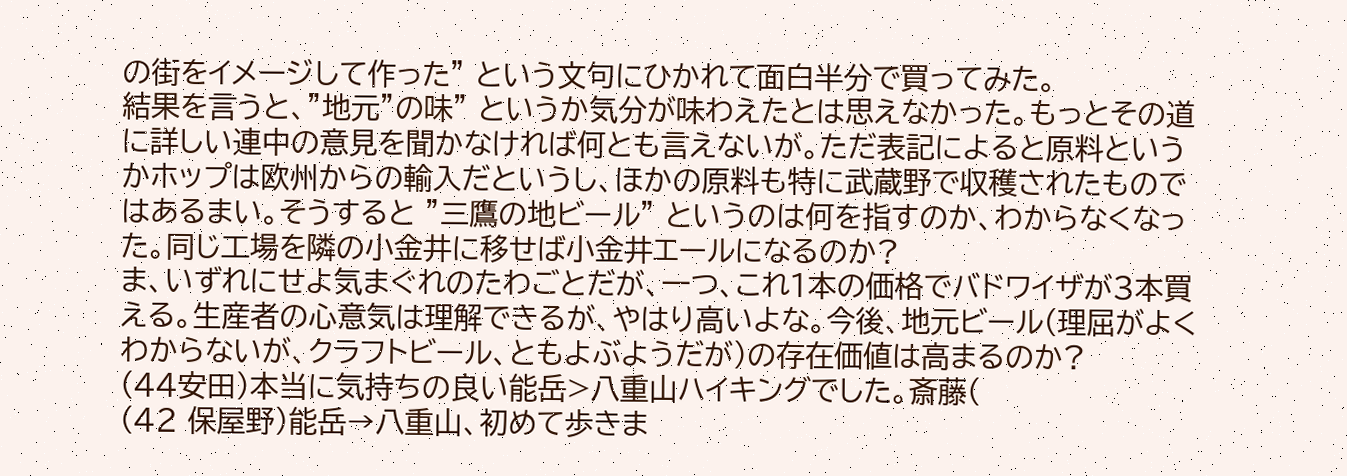の街をイメージして作った” という文句にひかれて面白半分で買ってみた。
結果を言うと、”地元”の味” というか気分が味わえたとは思えなかった。もっとその道に詳しい連中の意見を聞かなければ何とも言えないが。ただ表記によると原料というかホップは欧州からの輸入だというし、ほかの原料も特に武蔵野で収穫されたものではあるまい。そうすると ”三鷹の地ビール” というのは何を指すのか、わからなくなった。同じ工場を隣の小金井に移せば小金井エールになるのか?
ま、いずれにせよ気まぐれのたわごとだが、一つ、これ1本の価格でバドワイザが3本買える。生産者の心意気は理解できるが、やはり高いよな。今後、地元ビール(理屈がよくわからないが、クラフトビール、ともよぶようだが)の存在価値は高まるのか?
(44安田)本当に気持ちの良い能岳>八重山ハイキングでした。斎藤(
(42 保屋野)能岳→八重山、初めて歩きま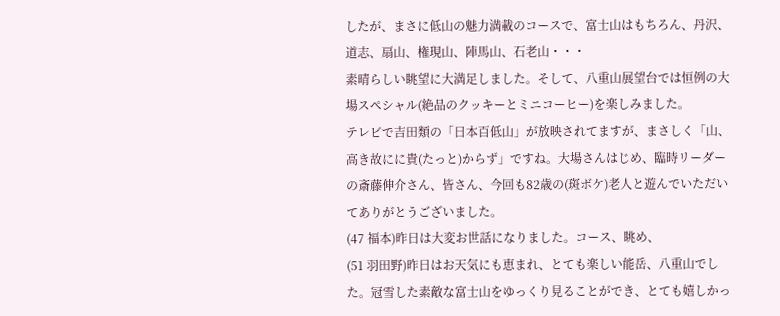したが、まさに低山の魅力満載のコースで、富士山はもちろん、丹沢、道志、扇山、権現山、陣馬山、石老山・・・
素晴らしい眺望に大満足しました。そして、八重山展望台では恒例の大場スペシャル(絶品のクッキーとミニコーヒー)を楽しみました。
テレビで吉田類の「日本百低山」が放映されてますが、まさしく「山、高き故にに貴(たっと)からず」ですね。大場さんはじめ、臨時リーダーの斎藤伸介さん、皆さん、今回も82歳の(斑ボケ)老人と遊んでいただいてありがとうございました。
(47 福本)昨日は大変お世話になりました。コース、眺め、
(51 羽田野)昨日はお天気にも恵まれ、とても楽しい能岳、八重山でした。冠雪した素敵な富士山をゆっくり見ることができ、とても嬉しかっ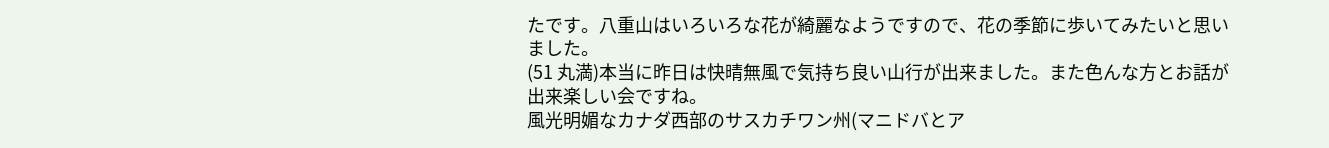たです。八重山はいろいろな花が綺麗なようですので、花の季節に歩いてみたいと思いました。
(51 丸満)本当に昨日は快晴無風で気持ち良い山行が出来ました。また色んな方とお話が出来楽しい会ですね。
風光明媚なカナダ西部のサスカチワン州(マニドバとア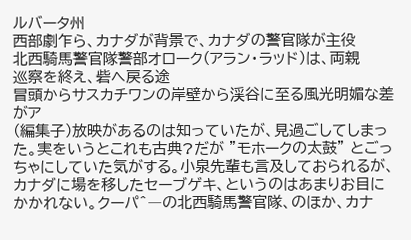ルバータ州
西部劇乍ら、カナダが背景で、カナダの警官隊が主役
北西騎馬警官隊警部オローク(アラン・ラッド)は、両親
巡察を終え、砦へ戻る途
冒頭からサスカチワンの岸壁から渓谷に至る風光明媚な差がア
(編集子)放映があるのは知っていたが、見過ごしてしまった。実をいうとこれも古典?だが ”モホークの太鼓” とごっちゃにしていた気がする。小泉先輩も言及しておられるが、カナダに場を移したセーブゲキ、というのはあまりお目にかかれない。クーパ^―の北西騎馬警官隊、のほか、カナ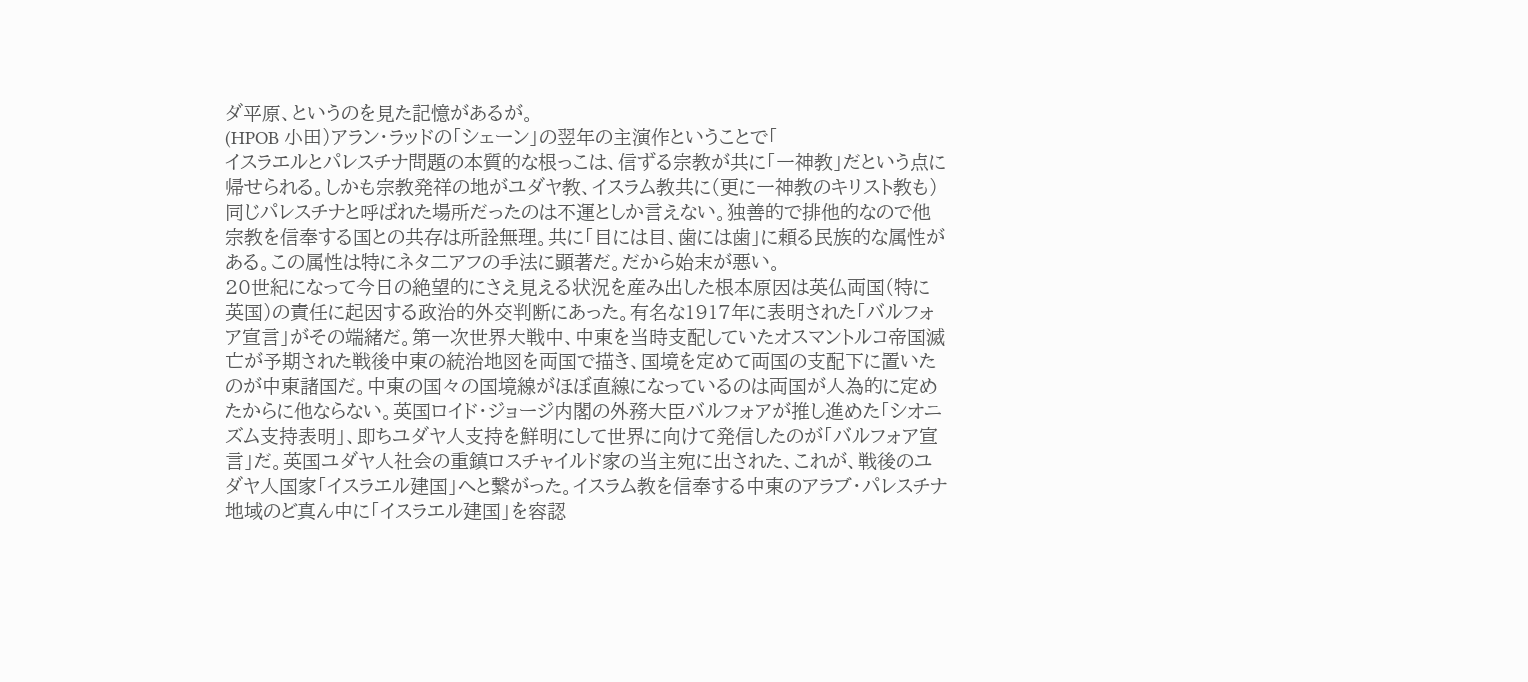ダ平原、というのを見た記憶があるが。
(HPOB 小田)アラン・ラッドの「シェーン」の翌年の主演作ということで「
イスラエルとパレスチナ問題の本質的な根っこは、信ずる宗教が共に「一神教」だという点に帰せられる。しかも宗教発祥の地がユダヤ教、イスラム教共に(更に一神教のキリスト教も)同じパレスチナと呼ばれた場所だったのは不運としか言えない。独善的で排他的なので他宗教を信奉する国との共存は所詮無理。共に「目には目、歯には歯」に頼る民族的な属性がある。この属性は特にネタ二アフの手法に顕著だ。だから始末が悪い。
20世紀になって今日の絶望的にさえ見える状況を産み出した根本原因は英仏両国(特に英国)の責任に起因する政治的外交判断にあった。有名な1917年に表明された「バルフォア宣言」がその端緒だ。第一次世界大戦中、中東を当時支配していたオスマントルコ帝国滅亡が予期された戦後中東の統治地図を両国で描き、国境を定めて両国の支配下に置いたのが中東諸国だ。中東の国々の国境線がほぼ直線になっているのは両国が人為的に定めたからに他ならない。英国ロイド・ジョージ内閣の外務大臣バルフォアが推し進めた「シオニズム支持表明」、即ちユダヤ人支持を鮮明にして世界に向けて発信したのが「バルフォア宣言」だ。英国ユダヤ人社会の重鎮ロスチャイルド家の当主宛に出された、これが、戦後のユダヤ人国家「イスラエル建国」へと繋がった。イスラム教を信奉する中東のアラブ・パレスチナ地域のど真ん中に「イスラエル建国」を容認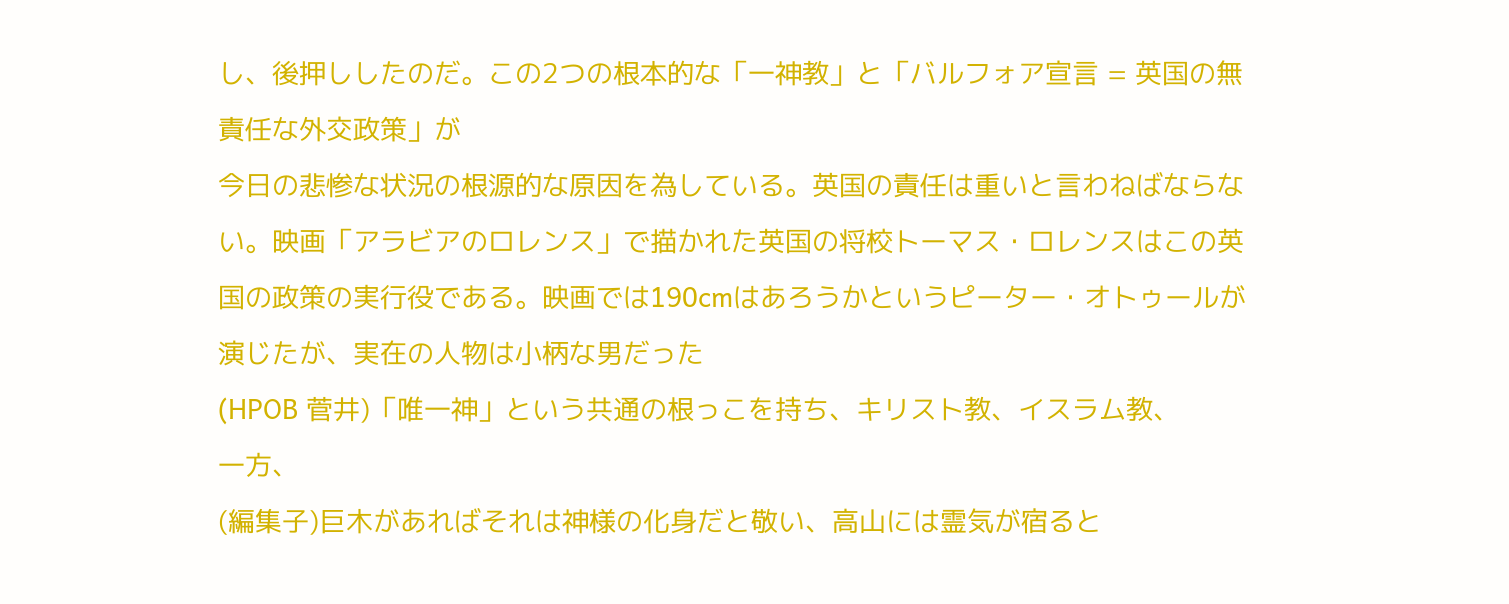し、後押ししたのだ。この2つの根本的な「一神教」と「バルフォア宣言 = 英国の無責任な外交政策」が
今日の悲惨な状況の根源的な原因を為している。英国の責任は重いと言わねばならない。映画「アラビアのロレンス」で描かれた英国の将校トーマス・ロレンスはこの英国の政策の実行役である。映画では190cmはあろうかというピーター・オトゥールが演じたが、実在の人物は小柄な男だった
(HPOB 菅井)「唯一神」という共通の根っこを持ち、キリスト教、イスラム教、
一方、
(編集子)巨木があればそれは神様の化身だと敬い、高山には霊気が宿ると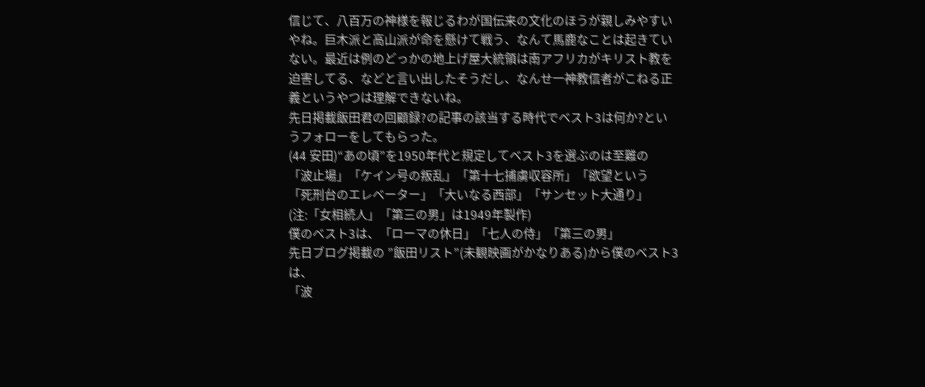信じて、八百万の神様を報じるわが国伝来の文化のほうが親しみやすいやね。巨木派と高山派が命を懸けて戦う、なんて馬鹿なことは起きていない。最近は例のどっかの地上げ屋大統領は南アフリカがキリスト教を迫害してる、などと言い出したそうだし、なんせ一神教信者がこねる正義というやつは理解できないね。
先日掲載飯田君の回顧録?の記事の該当する時代でベスト3は何か?というフォローをしてもらった。
(44 安田)“あの頃”を1950年代と規定してベスト3を選ぶのは至難の
「波止場」「ケイン号の叛乱」「第十七捕虜収容所」「欲望という
「死刑台のエレベーター」「大いなる西部」「サンセット大通り」
(注:「女相続人」「第三の男」は1949年製作)
僕のベスト3は、「ローマの休日」「七人の侍」「第三の男」
先日ブログ掲載の ”飯田リスト”(未観映画がかなりある)から僕のベスト3は、
「波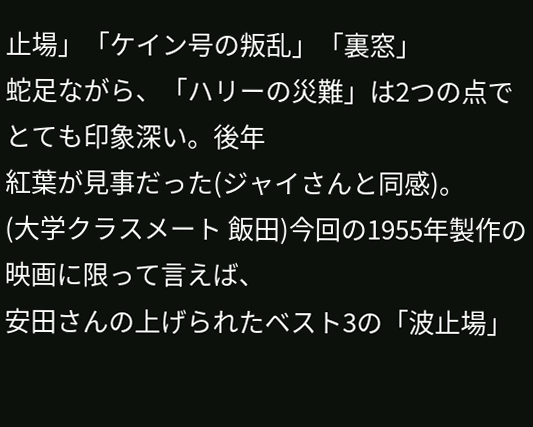止場」「ケイン号の叛乱」「裏窓」
蛇足ながら、「ハリーの災難」は2つの点でとても印象深い。後年
紅葉が見事だった(ジャイさんと同感)。
(大学クラスメート 飯田)今回の1955年製作の映画に限って言えば、
安田さんの上げられたベスト3の「波止場」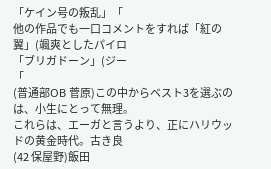「ケイン号の叛乱」「
他の作品でも一口コメントをすれば「紅の翼」(颯爽としたパイロ
「ブリガドーン」(ジー
「
(普通部OB 菅原)この中からベスト3を選ぶのは、小生にとって無理。
これらは、エーガと言うより、正にハリウッドの黄金時代。古き良
(42 保屋野)飯田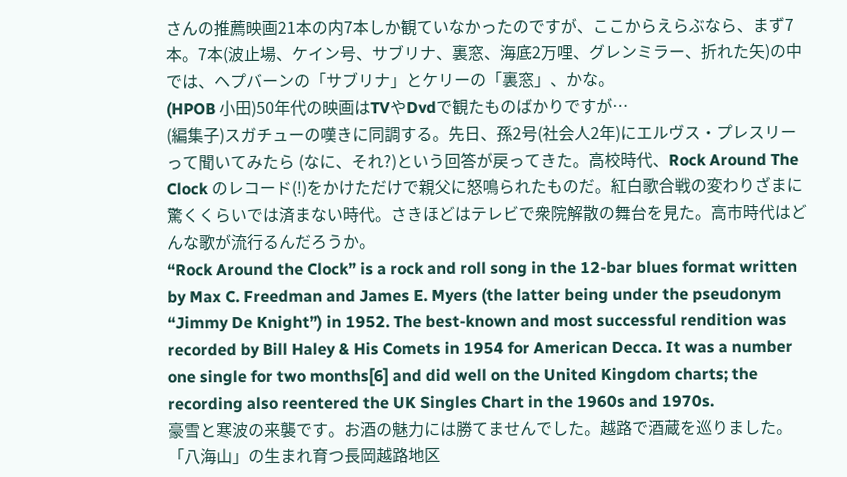さんの推薦映画21本の内7本しか観ていなかったのですが、ここからえらぶなら、まず7本。7本(波止場、ケイン号、サブリナ、裏窓、海底2万哩、グレンミラー、折れた矢)の中では、ヘプバーンの「サブリナ」とケリーの「裏窓」、かな。
(HPOB 小田)50年代の映画はTVやDvdで観たものばかりですが…
(編集子)スガチューの嘆きに同調する。先日、孫2号(社会人2年)にエルヴス・プレスリーって聞いてみたら (なに、それ?)という回答が戻ってきた。高校時代、Rock Around The Clock のレコード(!)をかけただけで親父に怒鳴られたものだ。紅白歌合戦の変わりざまに驚くくらいでは済まない時代。さきほどはテレビで衆院解散の舞台を見た。高市時代はどんな歌が流行るんだろうか。
“Rock Around the Clock” is a rock and roll song in the 12-bar blues format written by Max C. Freedman and James E. Myers (the latter being under the pseudonym “Jimmy De Knight”) in 1952. The best-known and most successful rendition was recorded by Bill Haley & His Comets in 1954 for American Decca. It was a number one single for two months[6] and did well on the United Kingdom charts; the recording also reentered the UK Singles Chart in the 1960s and 1970s.
豪雪と寒波の来襲です。お酒の魅力には勝てませんでした。越路で酒蔵を巡りました。
「八海山」の生まれ育つ長岡越路地区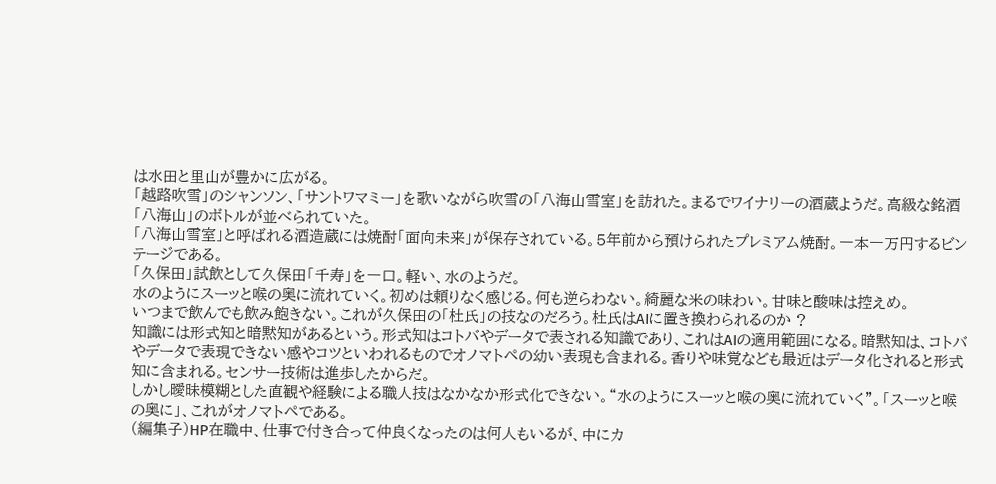は水田と里山が豊かに広がる。
「越路吹雪」のシャンソン、「サントワマミー」を歌いながら吹雪の「八海山雪室」を訪れた。まるでワイナリーの酒蔵ようだ。高級な銘酒「八海山」のボトルが並べられていた。
「八海山雪室」と呼ばれる酒造蔵には焼酎「面向未来」が保存されている。5年前から預けられたプレミアム焼酎。一本一万円するビンテージである。
「久保田」試飲として久保田「千寿」を一口。軽い、水のようだ。
水のようにスーッと喉の奥に流れていく。初めは頼りなく感じる。何も逆らわない。綺麗な米の味わい。甘味と酸味は控えめ。
いつまで飲んでも飲み飽きない。これが久保田の「杜氏」の技なのだろう。杜氏はAIに置き換わられるのか ?
知識には形式知と暗黙知があるという。形式知はコトバやデータで表される知識であり、これはAIの適用範囲になる。暗黙知は、コトバやデータで表現できない感やコツといわれるものでオノマトペの幼い表現も含まれる。香りや味覚なども最近はデータ化されると形式知に含まれる。センサー技術は進歩したからだ。
しかし曖昧模糊とした直観や経験による職人技はなかなか形式化できない。“水のようにスーッと喉の奥に流れていく”。「スーッと喉の奥に」、これがオノマトペである。
(編集子)HP在職中、仕事で付き合って仲良くなったのは何人もいるが、中にカ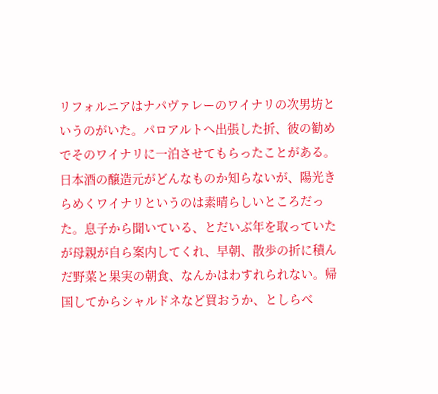リフォルニアはナパヴァレーのワイナリの次男坊というのがいた。パロアルトへ出張した折、彼の勧めでそのワイナリに一泊させてもらったことがある。日本酒の醸造元がどんなものか知らないが、陽光きらめくワイナリというのは素晴らしいところだった。息子から聞いている、とだいぶ年を取っていたが母親が自ら案内してくれ、早朝、散歩の折に積んだ野菜と果実の朝食、なんかはわすれられない。帰国してからシャルドネなど買おうか、としらべ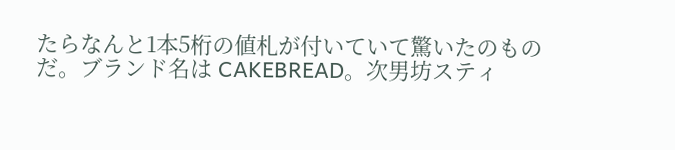たらなんと1本5桁の値札が付いていて驚いたのものだ。ブランド名は CAKEBREAD。次男坊スティ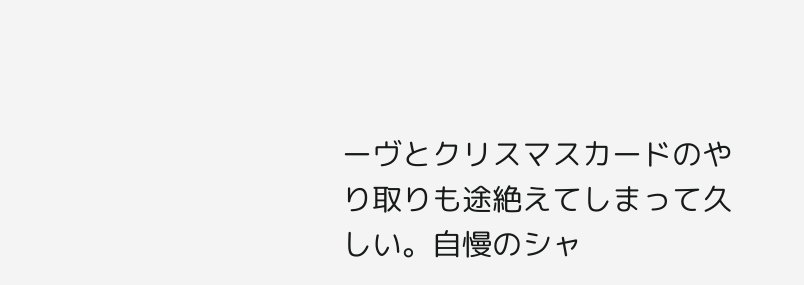ーヴとクリスマスカードのやり取りも途絶えてしまって久しい。自慢のシャ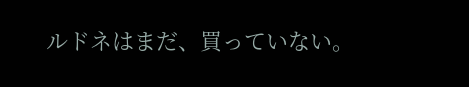ルドネはまだ、買っていない。